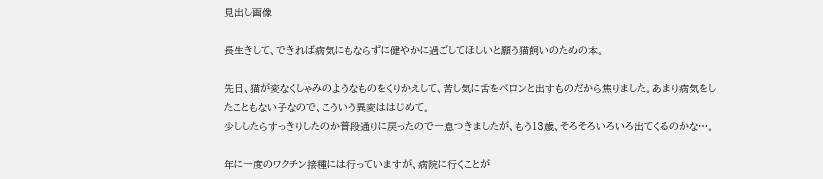見出し画像

長生きして、できれば病気にもならずに健やかに過ごしてほしいと願う猫飼いのための本。

先日、猫が変なくしゃみのようなものをくりかえして、苦し気に舌をベロンと出すものだから焦りました。あまり病気をしたこともない子なので、こういう異変ははじめて。
少ししたらすっきりしたのか普段通りに戻ったので一息つきましたが、もう13歳、そろそろいろいろ出てくるのかな…。

年に一度のワクチン接種には行っていますが、病院に行くことが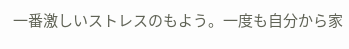一番激しいストレスのもよう。一度も自分から家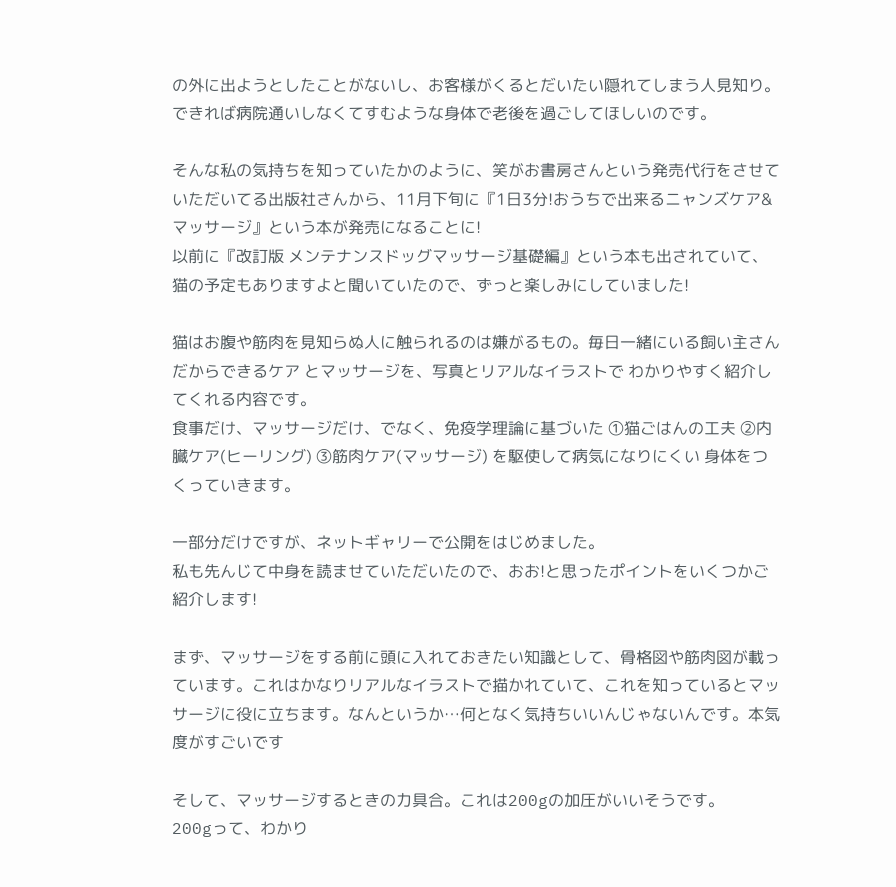の外に出ようとしたことがないし、お客様がくるとだいたい隠れてしまう人見知り。
できれば病院通いしなくてすむような身体で老後を過ごしてほしいのです。

そんな私の気持ちを知っていたかのように、笑がお書房さんという発売代行をさせていただいてる出版社さんから、11月下旬に『1日3分!おうちで出来るニャンズケア&マッサージ』という本が発売になることに!
以前に『改訂版 メンテナンスドッグマッサージ基礎編』という本も出されていて、猫の予定もありますよと聞いていたので、ずっと楽しみにしていました!

猫はお腹や筋肉を見知らぬ人に触られるのは嫌がるもの。毎日一緒にいる飼い主さんだからできるケア とマッサージを、写真とリアルなイラストで わかりやすく紹介してくれる内容です。
食事だけ、マッサージだけ、でなく、免疫学理論に基づいた ①猫ごはんの工夫 ②内臓ケア(ヒーリング) ③筋肉ケア(マッサージ) を駆使して病気になりにくい 身体をつくっていきます。

一部分だけですが、ネットギャリーで公開をはじめました。
私も先んじて中身を読ませていただいたので、おお!と思ったポイントをいくつかご紹介します!

まず、マッサージをする前に頭に入れておきたい知識として、骨格図や筋肉図が載っています。これはかなりリアルなイラストで描かれていて、これを知っているとマッサージに役に立ちます。なんというか…何となく気持ちいいんじゃないんです。本気度がすごいです

そして、マッサージするときの力具合。これは200gの加圧がいいそうです。
200gって、わかり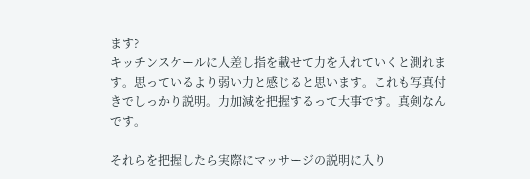ます?
キッチンスケールに人差し指を載せて力を入れていくと測れます。思っているより弱い力と感じると思います。これも写真付きでしっかり説明。力加減を把握するって大事です。真剣なんです。

それらを把握したら実際にマッサージの説明に入り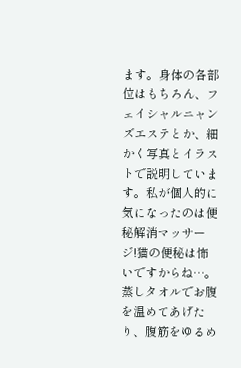ます。身体の各部位はもちろん、フェイシャルニャンズエステとか、細かく写真とイラストで説明しています。私が個人的に気になったのは便秘解消マッサージ!猫の便秘は怖いですからね…。蒸しタオルでお腹を温めてあげたり、腹筋をゆるめ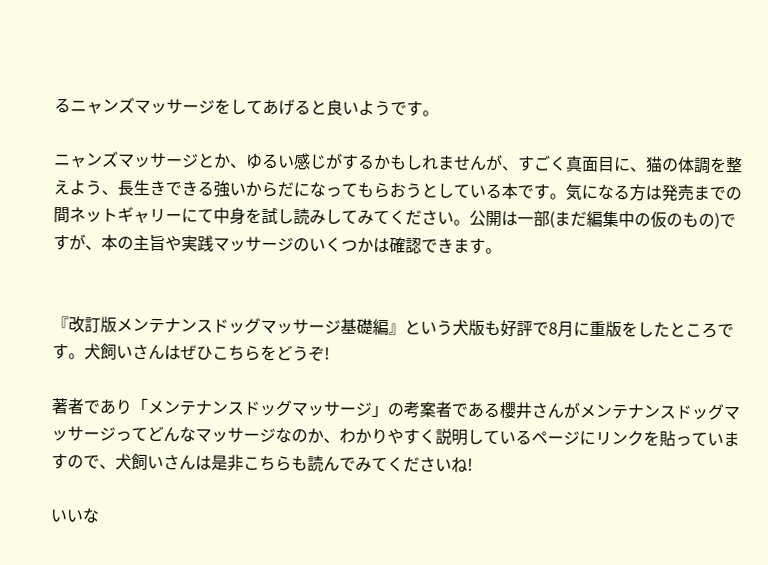るニャンズマッサージをしてあげると良いようです。

ニャンズマッサージとか、ゆるい感じがするかもしれませんが、すごく真面目に、猫の体調を整えよう、長生きできる強いからだになってもらおうとしている本です。気になる方は発売までの間ネットギャリーにて中身を試し読みしてみてください。公開は一部(まだ編集中の仮のもの)ですが、本の主旨や実践マッサージのいくつかは確認できます。


『改訂版メンテナンスドッグマッサージ基礎編』という犬版も好評で8月に重版をしたところです。犬飼いさんはぜひこちらをどうぞ!

著者であり「メンテナンスドッグマッサージ」の考案者である櫻井さんがメンテナンスドッグマッサージってどんなマッサージなのか、わかりやすく説明しているページにリンクを貼っていますので、犬飼いさんは是非こちらも読んでみてくださいね!

いいな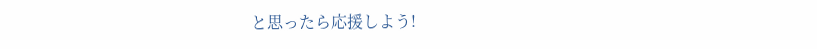と思ったら応援しよう!